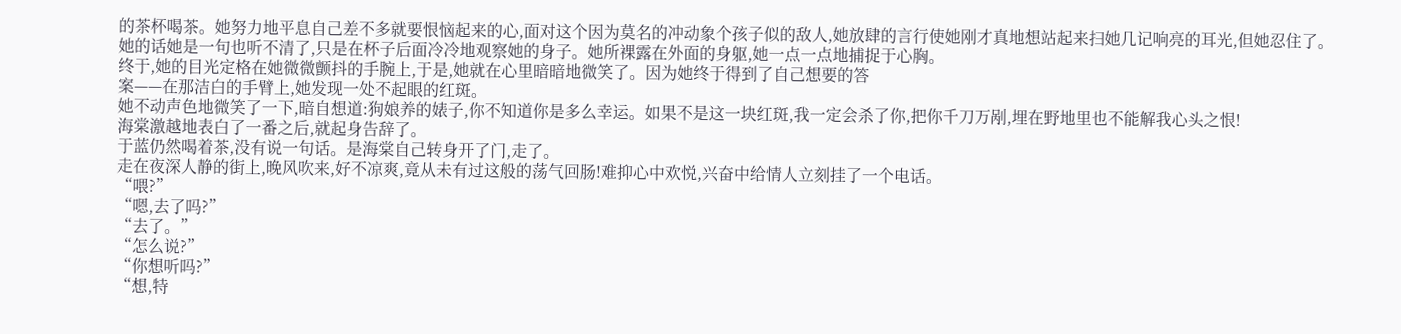的茶杯喝茶。她努力地平息自己差不多就要恨恼起来的心,面对这个因为莫名的冲动象个孩子似的敌人,她放肆的言行使她刚才真地想站起来扫她几记响亮的耳光,但她忍住了。
她的话她是一句也听不清了,只是在杯子后面冷冷地观察她的身子。她所裸露在外面的身躯,她一点一点地捕捉于心胸。
终于,她的目光定格在她微微颤抖的手腕上,于是,她就在心里暗暗地微笑了。因为她终于得到了自己想要的答
案——在那洁白的手臂上,她发现一处不起眼的红斑。
她不动声色地微笑了一下,暗自想道:狗娘养的婊子,你不知道你是多么幸运。如果不是这一块红斑,我一定会杀了你,把你千刀万剐,埋在野地里也不能解我心头之恨!
海棠激越地表白了一番之后,就起身告辞了。
于蓝仍然喝着茶,没有说一句话。是海棠自己转身开了门,走了。
走在夜深人静的街上,晚风吹来,好不凉爽,竟从未有过这般的荡气回肠!难抑心中欢悦,兴奋中给情人立刻挂了一个电话。
“喂?”
“嗯,去了吗?”
“去了。”
“怎么说?”
“你想听吗?”
“想,特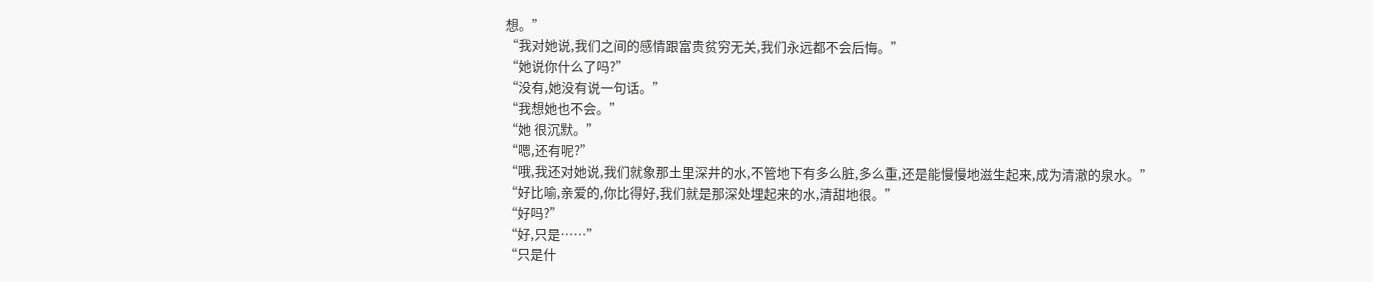想。”
“我对她说,我们之间的感情跟富贵贫穷无关,我们永远都不会后悔。”
“她说你什么了吗?”
“没有,她没有说一句话。”
“我想她也不会。”
“她 很沉默。”
“嗯,还有呢?”
“哦,我还对她说,我们就象那土里深井的水,不管地下有多么脏,多么重,还是能慢慢地滋生起来,成为清澈的泉水。”
“好比喻,亲爱的,你比得好,我们就是那深处埋起来的水,清甜地很。”
“好吗?”
“好,只是……”
“只是什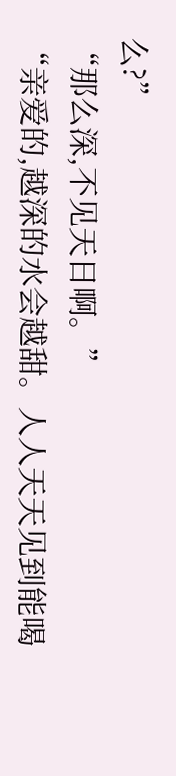么?”
“那么深,不见天日啊。”
“亲爱的,越深的水会越甜。人人天天见到能喝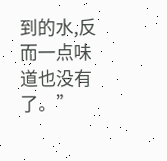到的水,反而一点味道也没有了。”